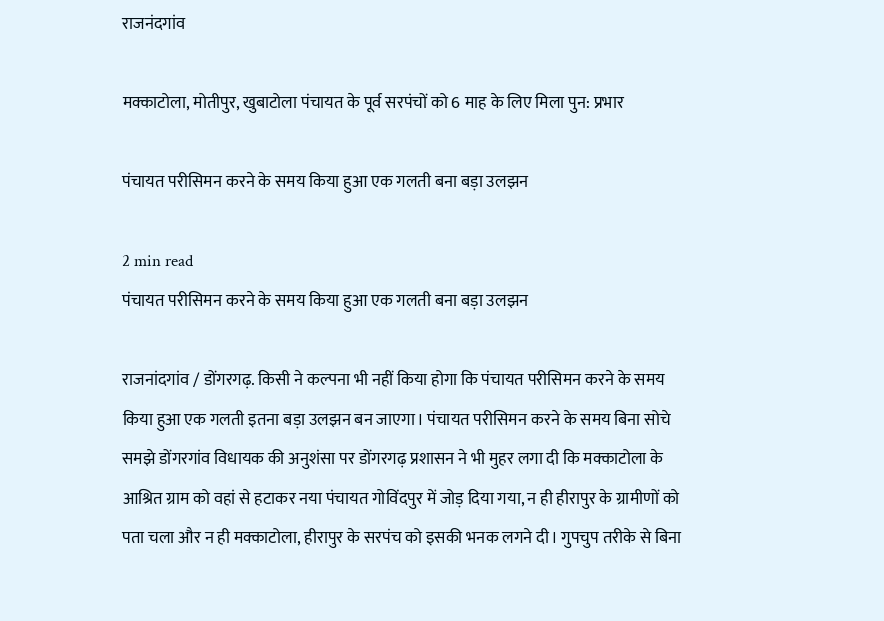राजनंदगांव

मक्काटोला, मोतीपुर, खुबाटोला पंचायत के पूर्व सरपंचों को 6 माह के लिए मिला पुन: प्रभार

पंचायत परीसिमन करने के समय किया हुआ एक गलती बना बड़ा उलझन

2 min read
पंचायत परीसिमन करने के समय किया हुआ एक गलती बना बड़ा उलझन

राजनांदगांव / डोंगरगढ़. किसी ने कल्पना भी नहीं किया होगा कि पंचायत परीसिमन करने के समय किया हुआ एक गलती इतना बड़ा उलझन बन जाएगा। पंचायत परीसिमन करने के समय बिना सोचे समझे डोंगरगांव विधायक की अनुशंसा पर डोंगरगढ़ प्रशासन ने भी मुहर लगा दी कि मक्काटोला के आश्रित ग्राम को वहां से हटाकर नया पंचायत गोविंदपुर में जोड़ दिया गया, न ही हीरापुर के ग्रामीणों को पता चला और न ही मक्काटोला, हीरापुर के सरपंच को इसकी भनक लगने दी। गुपचुप तरीके से बिना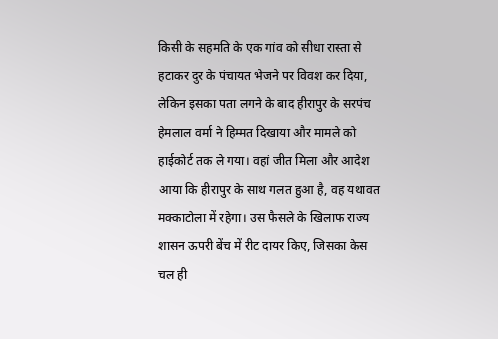किसी के सहमति के एक गांव को सीधा रास्ता से हटाकर दुर के पंचायत भेजने पर विवश कर दिया, लेकिन इसका पता लगने के बाद हीरापुर के सरपंच हेमलाल वर्मा ने हिम्मत दिखाया और मामले को हाईकोर्ट तक ले गया। वहां जीत मिला और आदेश आया कि हीरापुर के साथ गलत हुआ है, वह यथावत मक्काटोला में रहेगा। उस फैसले के खिलाफ राज्य शासन ऊपरी बेंच में रीट दायर किए, जिसका केस चल ही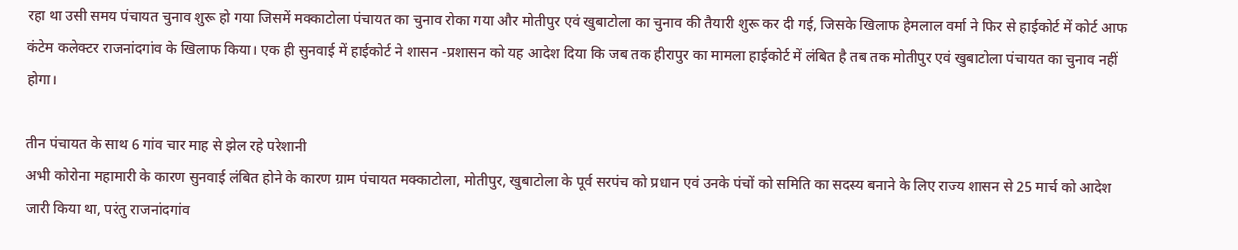रहा था उसी समय पंचायत चुनाव शुरू हो गया जिसमें मक्काटोला पंचायत का चुनाव रोका गया और मोतीपुर एवं खुबाटोला का चुनाव की तैयारी शुरू कर दी गई, जिसके खिलाफ हेमलाल वर्मा ने फिर से हाईकोर्ट में कोर्ट आफ कंटेम कलेक्टर राजनांदगांव के खिलाफ किया। एक ही सुनवाई में हाईकोर्ट ने शासन -प्रशासन को यह आदेश दिया कि जब तक हीरापुर का मामला हाईकोर्ट में लंबित है तब तक मोतीपुर एवं खुबाटोला पंचायत का चुनाव नहीं होगा।

तीन पंचायत के साथ 6 गांव चार माह से झेल रहे परेशानी
अभी कोरोना महामारी के कारण सुनवाई लंबित होने के कारण ग्राम पंचायत मक्काटोला, मोतीपुर, खुबाटोला के पूर्व सरपंच को प्रधान एवं उनके पंचों को समिति का सदस्य बनाने के लिए राज्य शासन से 25 मार्च को आदेश जारी किया था, परंतु राजनांदगांव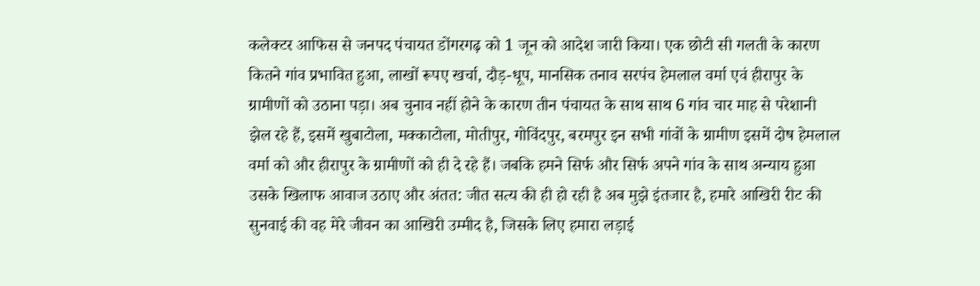कलेक्टर आफिस से जनपद पंचायत डोंगरगढ़ को 1 जून को आदेश जारी किया। एक छोटी सी गलती के कारण कितने गांव प्रभावित हुआ, लाखों रूपए खर्चा, दौड़-धूप, मानसिक तनाव सरपंच हेमलाल वर्मा एवं हीरापुर के ग्रामीणों को उठाना पड़ा। अब चुनाव नहीं होने के कारण तीन पंचायत के साथ साथ 6 गांव चार माह से परेशानी झेल रहे हैं, इसमें खुबाटोला, मक्काटोला, मोतीपुर, गोविंदपुर, बरमपुर इन सभी गांवों के ग्रामीण इसमें दोष हेमलाल वर्मा को और हीरापुर के ग्रामीणों को ही दे रहे हैं। जबकि हमने सिर्फ और सिर्फ अपने गांव के साथ अन्याय हुआ उसके खिलाफ आवाज उठाए और अंतत: जीत सत्य की ही हो रही है अब मुझे इंतजार है, हमारे आखिरी रीट की सुनवाई की वह मेरे जीवन का आखिरी उम्मीद है, जिसके लिए हमारा लड़ाई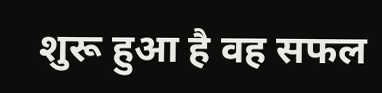शुरू हुआ है वह सफल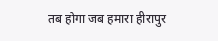तब होगा जब हमारा हीरापुर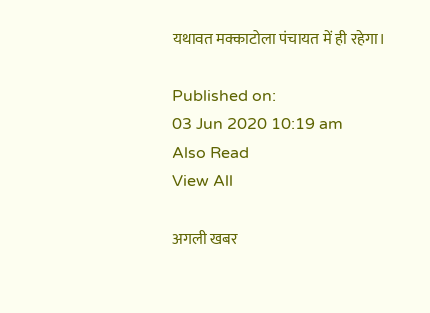यथावत मक्काटोला पंचायत में ही रहेगा।

Published on:
03 Jun 2020 10:19 am
Also Read
View All

अगली खबर